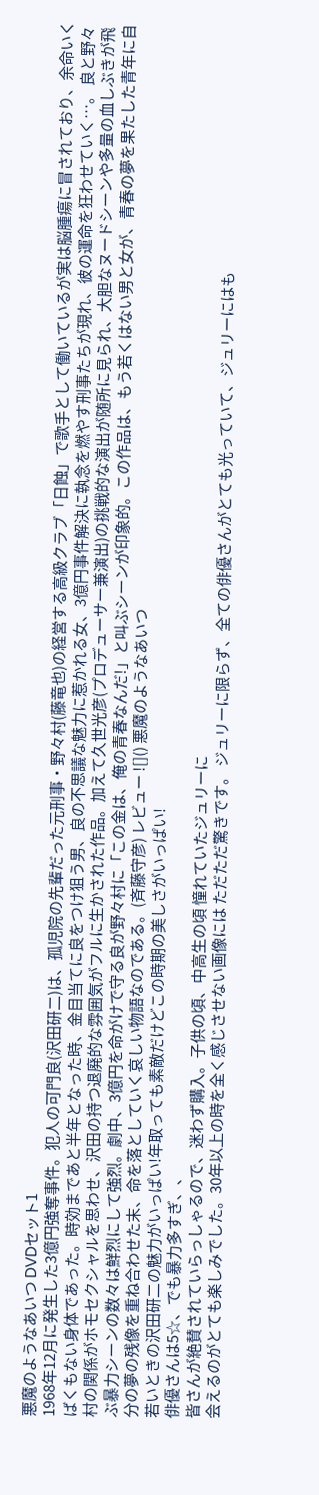悪魔のようなあいつ DVDセット1
1968年12月に発生した3億円強奪事件。犯人の可門良(沢田研二)は、孤児院の先輩だった元刑事・野々村(藤竜也)の経営する高級クラブ「日蝕」で歌手として働いているが実は脳腫瘍に冒されており、余命いくばくもない身体であった。時効まであと半年となった時、金目当てに良をつけ狙う男、良の不思議な魅力に惹かれる女、3億円事件解決に執念を燃やす刑事たちが現れ、彼の運命を狂わせていく…。 良と野々村の関係がホモセクシャルを思わせ、沢田の持つ退廃的な雰囲気がフルに生かされた作品。加えて久世光彦(プロデューサー兼演出)の挑戦的な演出が随所に見られ、大胆なヌードシーンや多量の血しぶきが飛ぶ暴力シーンの数々は鮮烈にして強烈。劇中、3億円を命がけで守る良が野々村に「この金は、俺の青春なんだ!」と叫ぶシーンが印象的。この作品は、もう若くはない男と女が、青春の夢を果たした青年に自分の夢の残像を重ね合わせた末、命を落としていく哀しい物語なのである。(斉藤守彦) レビュー ![]() 悪魔のようなあいつ
若いときの沢田研二の魅力がいっぱい!年取っても素敵だけどこの時期の美しさがいっぱい!
俳優さんは5☆、でも暴力多すぎ、、
皆さんが絶賛されていらっしゃるので、迷わず購入。子供の頃、中高生の頃 憧れていたジュリーに
会えるのがとても楽しみでした。30年以上の時を全く感じさせない画像には ただただ驚きです。 ジュリーに限らず、全ての俳優さんがとても光っていて、ジュリーにはも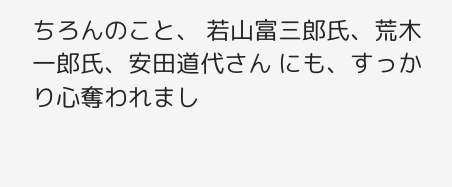ちろんのこと、 若山富三郎氏、荒木一郎氏、安田道代さん にも、すっかり心奪われまし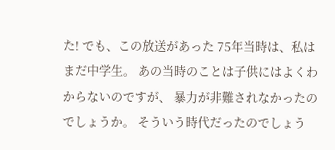た! でも、この放送があった 75年当時は、私はまだ中学生。 あの当時のことは子供にはよくわからないのですが、 暴力が非難されなかったのでしょうか。 そういう時代だったのでしょう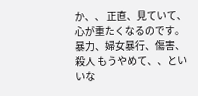か、、 正直、見ていて、心が重たくなるのです。暴力、婦女暴行、傷害、殺人 もうやめて、、といいな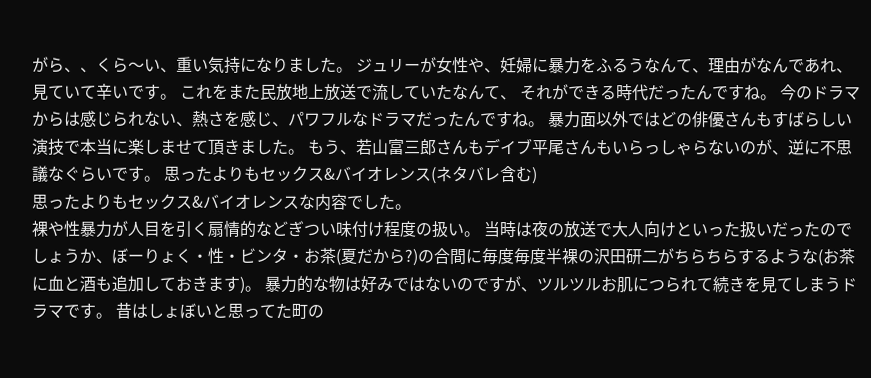がら、、くら〜い、重い気持になりました。 ジュリーが女性や、妊婦に暴力をふるうなんて、理由がなんであれ、見ていて辛いです。 これをまた民放地上放送で流していたなんて、 それができる時代だったんですね。 今のドラマからは感じられない、熱さを感じ、パワフルなドラマだったんですね。 暴力面以外ではどの俳優さんもすばらしい演技で本当に楽しませて頂きました。 もう、若山富三郎さんもデイブ平尾さんもいらっしゃらないのが、逆に不思議なぐらいです。 思ったよりもセックス&バイオレンス(ネタバレ含む)
思ったよりもセックス&バイオレンスな内容でした。
裸や性暴力が人目を引く扇情的などぎつい味付け程度の扱い。 当時は夜の放送で大人向けといった扱いだったのでしょうか、ぼーりょく・性・ビンタ・お茶(夏だから?)の合間に毎度毎度半裸の沢田研二がちらちらするような(お茶に血と酒も追加しておきます)。 暴力的な物は好みではないのですが、ツルツルお肌につられて続きを見てしまうドラマです。 昔はしょぼいと思ってた町の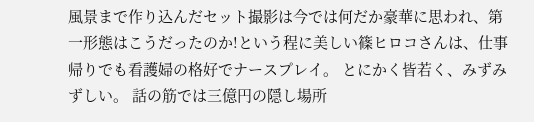風景まで作り込んだセット撮影は今では何だか豪華に思われ、第一形態はこうだったのか!という程に美しい篠ヒロコさんは、仕事帰りでも看護婦の格好でナースプレイ。 とにかく皆若く、みずみずしい。 話の筋では三億円の隠し場所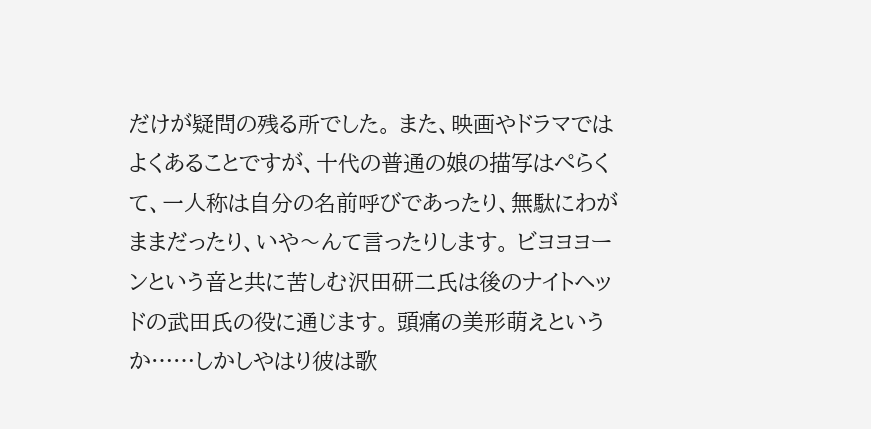だけが疑問の残る所でした。 また、映画やドラマではよくあることですが、十代の普通の娘の描写はぺらくて、一人称は自分の名前呼びであったり、無駄にわがままだったり、いや〜んて言ったりします。 ビヨヨヨーンという音と共に苦しむ沢田研二氏は後のナイトヘッドの武田氏の役に通じます。 頭痛の美形萌えというか……しかしやはり彼は歌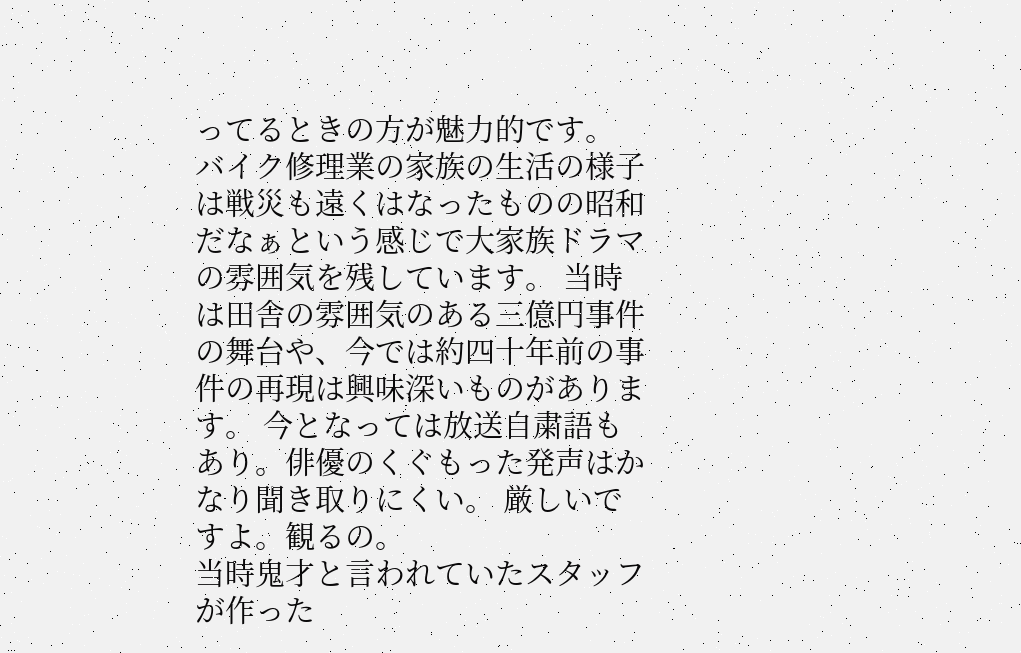ってるときの方が魅力的です。 バイク修理業の家族の生活の様子は戦災も遠くはなったものの昭和だなぁという感じで大家族ドラマの雰囲気を残しています。 当時は田舎の雰囲気のある三億円事件の舞台や、今では約四十年前の事件の再現は興味深いものがあります。 今となっては放送自粛語もあり。俳優のくぐもった発声はかなり聞き取りにくい。 厳しいですよ。観るの。
当時鬼才と言われていたスタッフが作った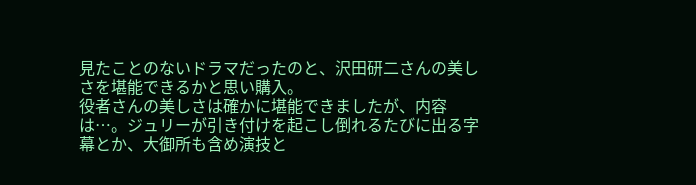見たことのないドラマだったのと、沢田研二さんの美しさを堪能できるかと思い購入。
役者さんの美しさは確かに堪能できましたが、内容は…。ジュリーが引き付けを起こし倒れるたびに出る字幕とか、大御所も含め演技と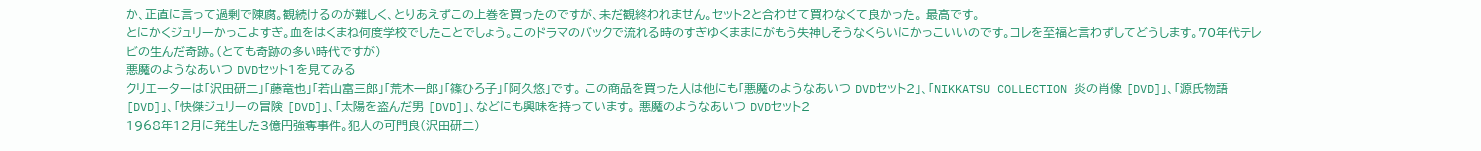か、正直に言って過剰で陳腐。観続けるのが難しく、とりあえずこの上巻を買ったのですが、未だ観終われません。セット2と合わせて買わなくて良かった。 最高です。
とにかくジュリーかっこよすぎ。血をはくまね何度学校でしたことでしょう。このドラマのバックで流れる時のすぎゆくままにがもう失神しそうなくらいにかっこいいのです。コレを至福と言わずしてどうします。70年代テレビの生んだ奇跡。(とても奇跡の多い時代ですが)
悪魔のようなあいつ DVDセット1を見てみる
クリエーターは「沢田研二」「藤竜也」「若山富三郎」「荒木一郎」「篠ひろ子」「阿久悠」です。 この商品を買った人は他にも「悪魔のようなあいつ DVDセット2」、「NIKKATSU COLLECTION 炎の肖像 [DVD]」、「源氏物語 [DVD]」、「快傑ジュリーの冒険 [DVD]」、「太陽を盗んだ男 [DVD]」、などにも興味を持っています。 悪魔のようなあいつ DVDセット2
1968年12月に発生した3億円強奪事件。犯人の可門良(沢田研二)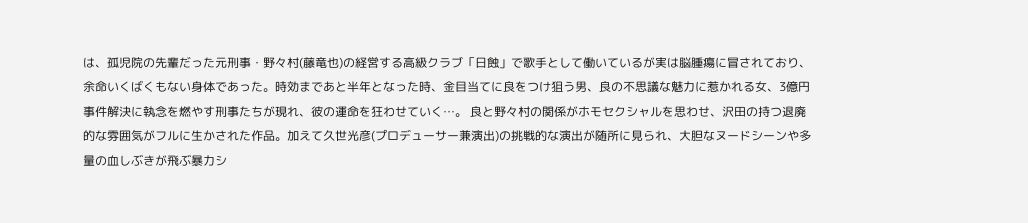は、孤児院の先輩だった元刑事・野々村(藤竜也)の経営する高級クラブ「日蝕」で歌手として働いているが実は脳腫瘍に冒されており、余命いくばくもない身体であった。時効まであと半年となった時、金目当てに良をつけ狙う男、良の不思議な魅力に惹かれる女、3億円事件解決に執念を燃やす刑事たちが現れ、彼の運命を狂わせていく…。 良と野々村の関係がホモセクシャルを思わせ、沢田の持つ退廃的な雰囲気がフルに生かされた作品。加えて久世光彦(プロデューサー兼演出)の挑戦的な演出が随所に見られ、大胆なヌードシーンや多量の血しぶきが飛ぶ暴力シ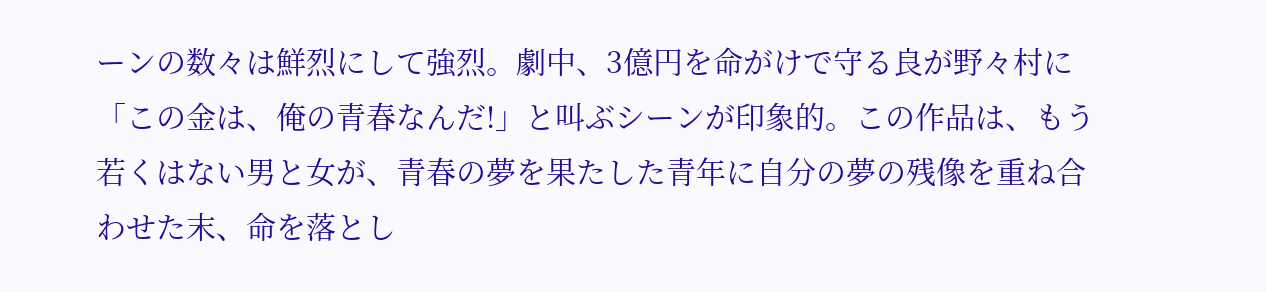ーンの数々は鮮烈にして強烈。劇中、3億円を命がけで守る良が野々村に「この金は、俺の青春なんだ!」と叫ぶシーンが印象的。この作品は、もう若くはない男と女が、青春の夢を果たした青年に自分の夢の残像を重ね合わせた末、命を落とし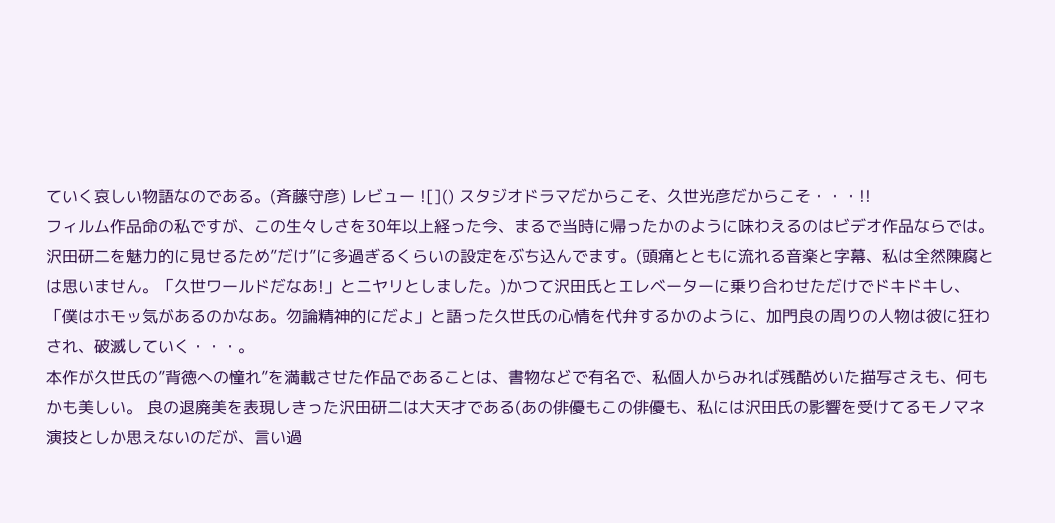ていく哀しい物語なのである。(斉藤守彦) レビュー ![]() スタジオドラマだからこそ、久世光彦だからこそ・・・!!
フィルム作品命の私ですが、この生々しさを30年以上経った今、まるで当時に帰ったかのように味わえるのはビデオ作品ならでは。沢田研二を魅力的に見せるため”だけ”に多過ぎるくらいの設定をぶち込んでます。(頭痛とともに流れる音楽と字幕、私は全然陳腐とは思いません。「久世ワールドだなあ!」とニヤリとしました。)かつて沢田氏とエレベーターに乗り合わせただけでドキドキし、「僕はホモッ気があるのかなあ。勿論精神的にだよ」と語った久世氏の心情を代弁するかのように、加門良の周りの人物は彼に狂わされ、破滅していく・・・。
本作が久世氏の”背徳への憧れ”を満載させた作品であることは、書物などで有名で、私個人からみれば残酷めいた描写さえも、何もかも美しい。 良の退廃美を表現しきった沢田研二は大天才である(あの俳優もこの俳優も、私には沢田氏の影響を受けてるモノマネ演技としか思えないのだが、言い過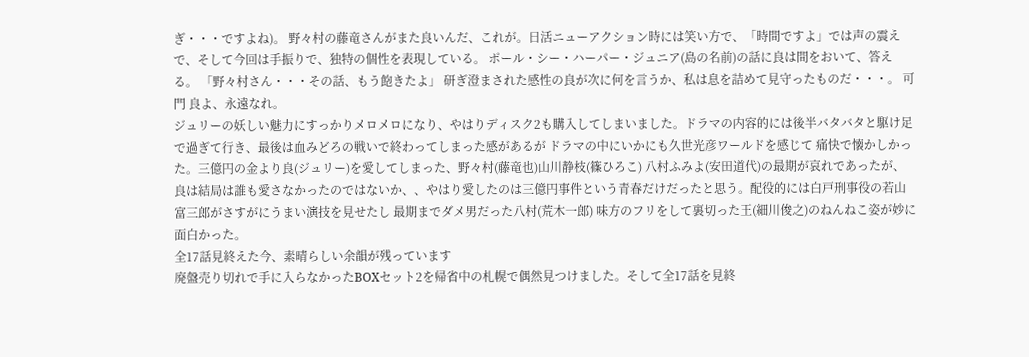ぎ・・・ですよね)。 野々村の藤竜さんがまた良いんだ、これが。日活ニューアクション時には笑い方で、「時間ですよ」では声の震えで、そして今回は手振りで、独特の個性を表現している。 ポール・シー・ハーパー・ジュニア(島の名前)の話に良は間をおいて、答える。 「野々村さん・・・その話、もう飽きたよ」 研ぎ澄まされた感性の良が次に何を言うか、私は息を詰めて見守ったものだ・・・。 可門 良よ、永遠なれ。
ジュリーの妖しい魅力にすっかりメロメロになり、やはりディスク2も購入してしまいました。ドラマの内容的には後半バタバタと駆け足で過ぎて行き、最後は血みどろの戦いで終わってしまった感があるが ドラマの中にいかにも久世光彦ワールドを感じて 痛快で懐かしかった。三億円の金より良(ジュリー)を愛してしまった、野々村(藤竜也)山川静枝(篠ひろこ) 八村ふみよ(安田道代)の最期が哀れであったが、良は結局は誰も愛さなかったのではないか、、やはり愛したのは三億円事件という青春だけだったと思う。配役的には白戸刑事役の若山富三郎がさすがにうまい演技を見せたし 最期までダメ男だった八村(荒木一郎) 味方のフリをして裏切った王(細川俊之)のねんねこ姿が妙に面白かった。
全17話見終えた今、素晴らしい余韻が残っています
廃盤売り切れで手に入らなかったBOXセット2を帰省中の札幌で偶然見つけました。そして全17話を見終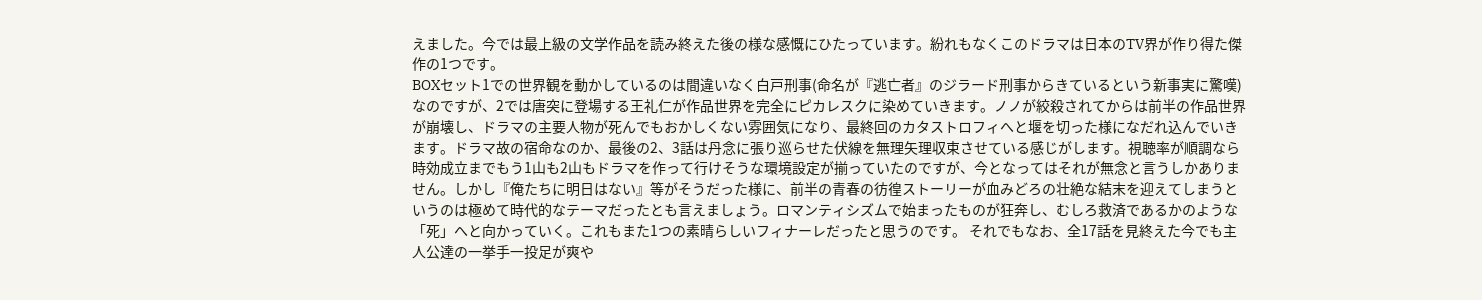えました。今では最上級の文学作品を読み終えた後の様な感慨にひたっています。紛れもなくこのドラマは日本のTV界が作り得た傑作の1つです。
BOXセット1での世界観を動かしているのは間違いなく白戸刑事(命名が『逃亡者』のジラード刑事からきているという新事実に驚嘆)なのですが、2では唐突に登場する王礼仁が作品世界を完全にピカレスクに染めていきます。ノノが絞殺されてからは前半の作品世界が崩壊し、ドラマの主要人物が死んでもおかしくない雰囲気になり、最終回のカタストロフィへと堰を切った様になだれ込んでいきます。ドラマ故の宿命なのか、最後の2、3話は丹念に張り巡らせた伏線を無理矢理収束させている感じがします。視聴率が順調なら時効成立までもう1山も2山もドラマを作って行けそうな環境設定が揃っていたのですが、今となってはそれが無念と言うしかありません。しかし『俺たちに明日はない』等がそうだった様に、前半の青春の彷徨ストーリーが血みどろの壮絶な結末を迎えてしまうというのは極めて時代的なテーマだったとも言えましょう。ロマンティシズムで始まったものが狂奔し、むしろ救済であるかのような「死」へと向かっていく。これもまた1つの素晴らしいフィナーレだったと思うのです。 それでもなお、全17話を見終えた今でも主人公達の一挙手一投足が爽や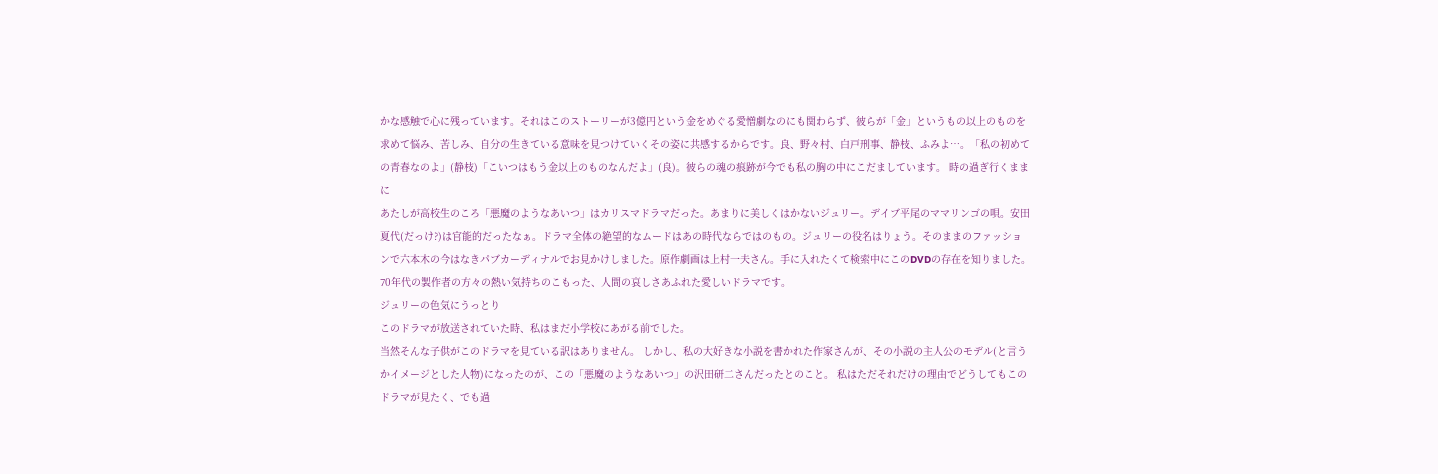かな感触で心に残っています。それはこのストーリーが3億円という金をめぐる愛憎劇なのにも関わらず、彼らが「金」というもの以上のものを求めて悩み、苦しみ、自分の生きている意味を見つけていくその姿に共感するからです。良、野々村、白戸刑事、静枝、ふみよ…。「私の初めての青春なのよ」(静枝)「こいつはもう金以上のものなんだよ」(良)。彼らの魂の痕跡が今でも私の胸の中にこだましています。 時の過ぎ行くままに
あたしが高校生のころ「悪魔のようなあいつ」はカリスマドラマだった。あまりに美しくはかないジュリー。デイブ平尾のママリンゴの唄。安田夏代(だっけ?)は官能的だったなぁ。ドラマ全体の絶望的なムードはあの時代ならではのもの。ジュリーの役名はりょう。そのままのファッションで六本木の今はなきパブカーディナルでお見かけしました。原作劇画は上村一夫さん。手に入れたくて検索中にこのDVDの存在を知りました。70年代の製作者の方々の熱い気持ちのこもった、人間の哀しさあふれた愛しいドラマです。
ジュリーの色気にうっとり
このドラマが放送されていた時、私はまだ小学校にあがる前でした。
当然そんな子供がこのドラマを見ている訳はありません。 しかし、私の大好きな小説を書かれた作家さんが、その小説の主人公のモデル(と言うかイメージとした人物)になったのが、この「悪魔のようなあいつ」の沢田研二さんだったとのこと。 私はただそれだけの理由でどうしてもこのドラマが見たく、でも過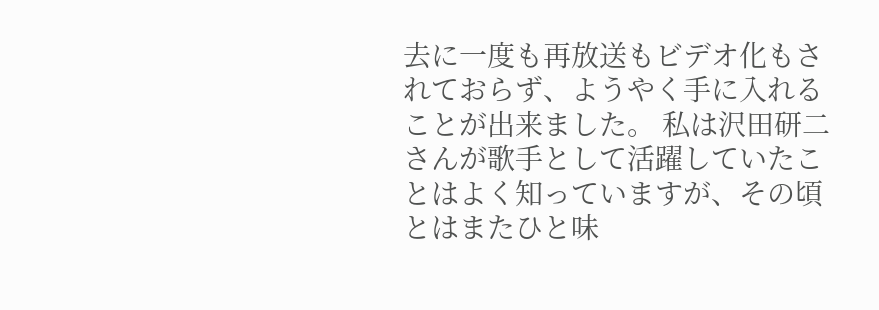去に一度も再放送もビデオ化もされておらず、ようやく手に入れることが出来ました。 私は沢田研二さんが歌手として活躍していたことはよく知っていますが、その頃とはまたひと味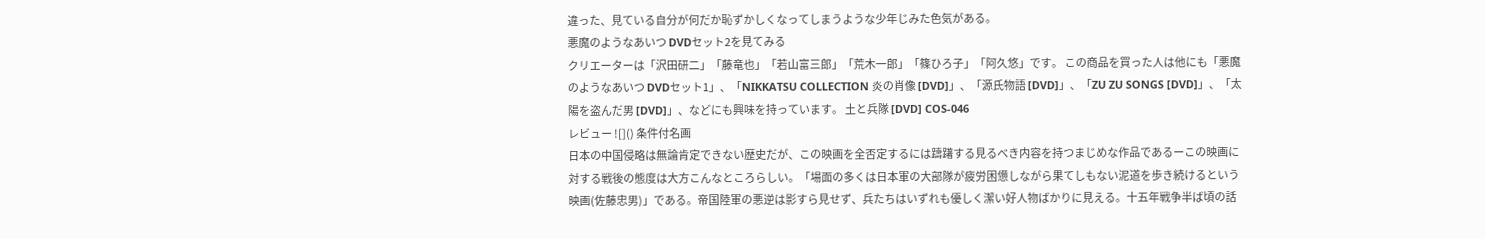違った、見ている自分が何だか恥ずかしくなってしまうような少年じみた色気がある。
悪魔のようなあいつ DVDセット2を見てみる
クリエーターは「沢田研二」「藤竜也」「若山富三郎」「荒木一郎」「篠ひろ子」「阿久悠」です。 この商品を買った人は他にも「悪魔のようなあいつ DVDセット1」、「NIKKATSU COLLECTION 炎の肖像 [DVD]」、「源氏物語 [DVD]」、「ZU ZU SONGS [DVD]」、「太陽を盗んだ男 [DVD]」、などにも興味を持っています。 土と兵隊 [DVD] COS-046
レビュー ![]() 条件付名画
日本の中国侵略は無論肯定できない歴史だが、この映画を全否定するには躊躇する見るべき内容を持つまじめな作品であるーこの映画に対する戦後の態度は大方こんなところらしい。「場面の多くは日本軍の大部隊が疲労困憊しながら果てしもない泥道を歩き続けるという映画(佐藤忠男)」である。帝国陸軍の悪逆は影すら見せず、兵たちはいずれも優しく潔い好人物ばかりに見える。十五年戦争半ば頃の話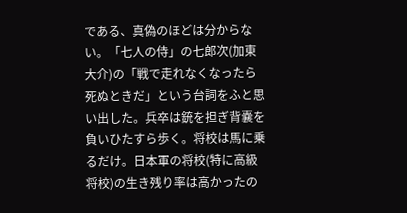である、真偽のほどは分からない。「七人の侍」の七郎次(加東大介)の「戦で走れなくなったら死ぬときだ」という台詞をふと思い出した。兵卒は銃を担ぎ背嚢を負いひたすら歩く。将校は馬に乗るだけ。日本軍の将校(特に高級将校)の生き残り率は高かったの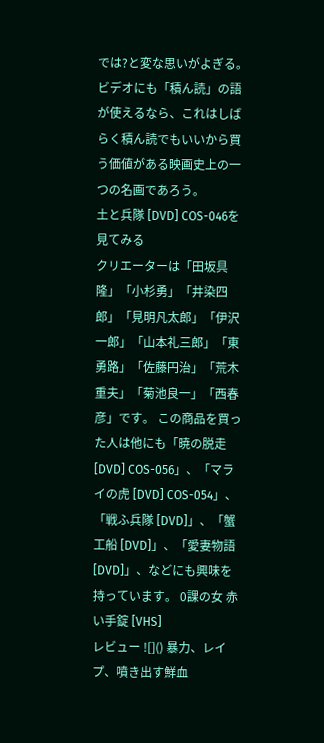では?と変な思いがよぎる。ビデオにも「積ん読」の語が使えるなら、これはしばらく積ん読でもいいから買う価値がある映画史上の一つの名画であろう。
土と兵隊 [DVD] COS-046を見てみる
クリエーターは「田坂具隆」「小杉勇」「井染四郎」「見明凡太郎」「伊沢一郎」「山本礼三郎」「東勇路」「佐藤円治」「荒木重夫」「菊池良一」「西春彦」です。 この商品を買った人は他にも「暁の脱走 [DVD] COS-056」、「マライの虎 [DVD] COS-054」、「戦ふ兵隊 [DVD]」、「蟹工船 [DVD]」、「愛妻物語 [DVD]」、などにも興味を持っています。 0課の女 赤い手錠 [VHS]
レビュー ![]() 暴力、レイプ、噴き出す鮮血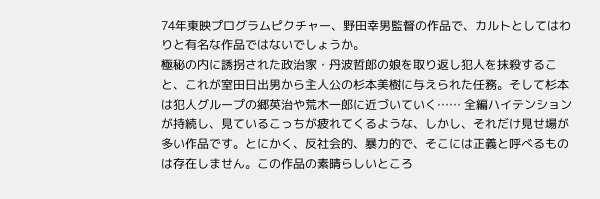74年東映プログラムピクチャー、野田幸男監督の作品で、カルトとしてはわりと有名な作品ではないでしょうか。
極秘の内に誘拐された政治家・丹波哲郎の娘を取り返し犯人を抹殺すること、これが室田日出男から主人公の杉本美樹に与えられた任務。そして杉本は犯人グループの郷英治や荒木一郎に近づいていく…… 全編ハイテンションが持続し、見ているこっちが疲れてくるような、しかし、それだけ見せ場が多い作品です。とにかく、反社会的、暴力的で、そこには正義と呼べるものは存在しません。この作品の素晴らしいところ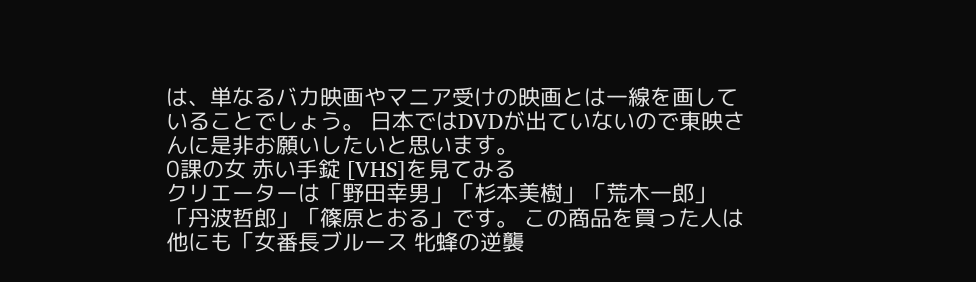は、単なるバカ映画やマニア受けの映画とは一線を画していることでしょう。 日本ではDVDが出ていないので東映さんに是非お願いしたいと思います。
0課の女 赤い手錠 [VHS]を見てみる
クリエーターは「野田幸男」「杉本美樹」「荒木一郎」「丹波哲郎」「篠原とおる」です。 この商品を買った人は他にも「女番長ブルース 牝蜂の逆襲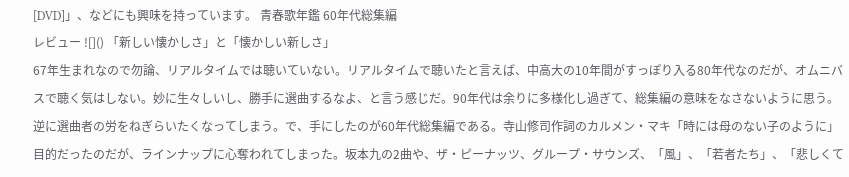[DVD]」、などにも興味を持っています。 青春歌年鑑 60年代総集編
レビュー ![]() 「新しい懐かしさ」と「懐かしい新しさ」
67年生まれなので勿論、リアルタイムでは聴いていない。リアルタイムで聴いたと言えば、中高大の10年間がすっぽり入る80年代なのだが、オムニバスで聴く気はしない。妙に生々しいし、勝手に選曲するなよ、と言う感じだ。90年代は余りに多様化し過ぎて、総集編の意味をなさないように思う。逆に選曲者の労をねぎらいたくなってしまう。で、手にしたのが60年代総集編である。寺山修司作詞のカルメン・マキ「時には母のない子のように」目的だったのだが、ラインナップに心奪われてしまった。坂本九の2曲や、ザ・ピーナッツ、グループ・サウンズ、「風」、「若者たち」、「悲しくて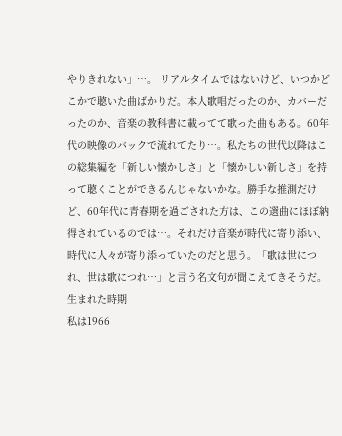やりきれない」…。 リアルタイムではないけど、いつかどこかで聴いた曲ばかりだ。本人歌唱だったのか、カバーだったのか、音楽の教科書に載ってて歌った曲もある。60年代の映像のバックで流れてたり…。私たちの世代以降はこの総集編を「新しい懐かしさ」と「懐かしい新しさ」を持って聴くことができるんじゃないかな。勝手な推測だけど、60年代に青春期を過ごされた方は、この選曲にほぼ納得されているのでは…。それだけ音楽が時代に寄り添い、時代に人々が寄り添っていたのだと思う。「歌は世につれ、世は歌につれ…」と言う名文句が聞こえてきそうだ。
生まれた時期
私は1966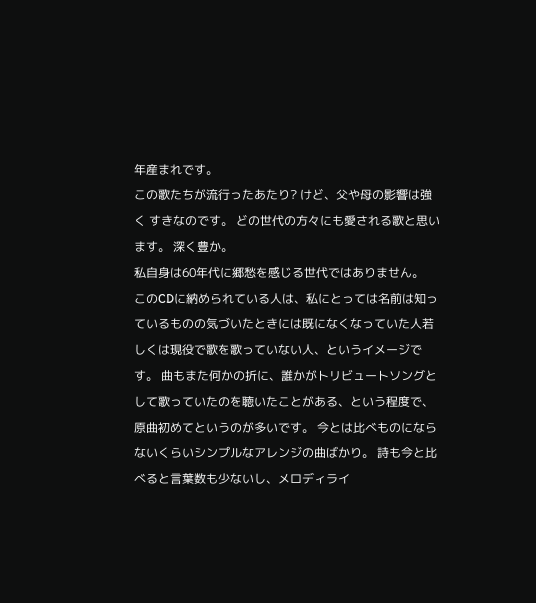年産まれです。
この歌たちが流行ったあたり? けど、父や母の影響は強く すきなのです。 どの世代の方々にも愛される歌と思います。 深く豊か。
私自身は60年代に郷愁を感じる世代ではありません。
このCDに納められている人は、私にとっては名前は知っているものの気づいたときには既になくなっていた人若しくは現役で歌を歌っていない人、というイメージです。 曲もまた何かの折に、誰かがトリビュートソングとして歌っていたのを聴いたことがある、という程度で、原曲初めてというのが多いです。 今とは比べものにならないくらいシンプルなアレンジの曲ばかり。 詩も今と比べると言葉数も少ないし、メロディライ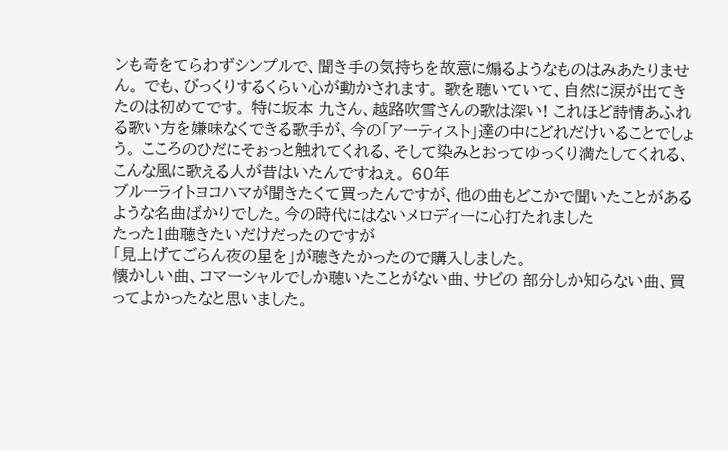ンも奇をてらわずシンプルで、聞き手の気持ちを故意に煽るようなものはみあたりません。 でも、びっくりするくらい心が動かされます。 歌を聴いていて、自然に涙が出てきたのは初めてです。 特に坂本 九さん、越路吹雪さんの歌は深い! これほど詩情あふれる歌い方を嫌味なくできる歌手が、今の「アーティスト」達の中にどれだけいることでしょう。 こころのひだにそぉっと触れてくれる、そして染みとおってゆっくり満たしてくれる、こんな風に歌える人が昔はいたんですねぇ。 60年
ブルーライトヨコハマが聞きたくて買ったんですが、他の曲もどこかで聞いたことがあるような名曲ばかりでした。今の時代にはないメロディーに心打たれました
たった1曲聴きたいだけだったのですが
「見上げてごらん夜の星を」が聴きたかったので購入しました。
懐かしい曲、コマーシャルでしか聴いたことがない曲、サビの 部分しか知らない曲、買ってよかったなと思いました。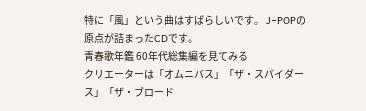特に「風」という曲はすばらしいです。 J−POPの原点が詰まったCDです。
青春歌年鑑 60年代総集編を見てみる
クリエーターは「オムニバス」「ザ・スパイダース」「ザ・ブロード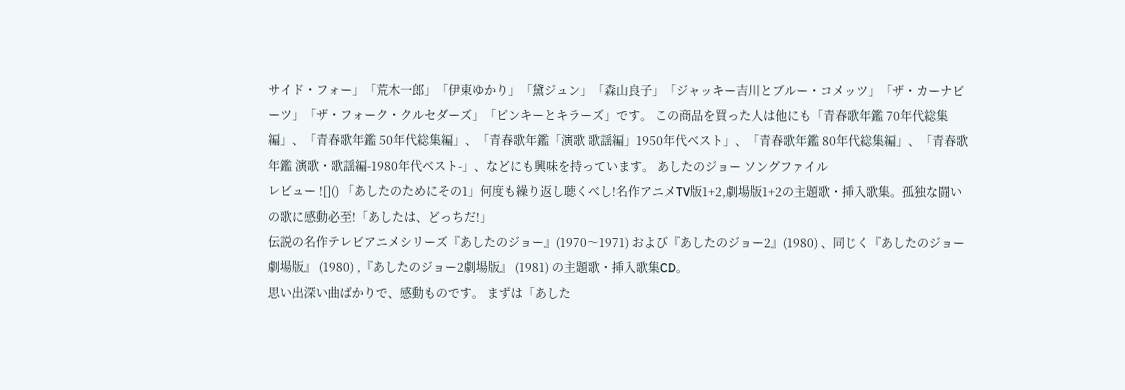サイド・フォー」「荒木一郎」「伊東ゆかり」「黛ジュン」「森山良子」「ジャッキー吉川とブルー・コメッツ」「ザ・カーナビーツ」「ザ・フォーク・クルセダーズ」「ピンキーとキラーズ」です。 この商品を買った人は他にも「青春歌年鑑 70年代総集編」、「青春歌年鑑 50年代総集編」、「青春歌年鑑「演歌 歌謡編」1950年代ベスト」、「青春歌年鑑 80年代総集編」、「青春歌年鑑 演歌・歌謡編-1980年代ベスト-」、などにも興味を持っています。 あしたのジョー ソングファイル
レビュー ![]() 「あしたのためにその1」何度も繰り返し聴くべし!名作アニメTV版1+2,劇場版1+2の主題歌・挿入歌集。孤独な闘いの歌に感動必至!「あしたは、どっちだ!」
伝説の名作テレビアニメシリーズ『あしたのジョー』(1970〜1971) および『あしたのジョー2』(1980) 、同じく『あしたのジョー劇場版』 (1980) ,『あしたのジョー2劇場版』 (1981) の主題歌・挿入歌集CD。
思い出深い曲ばかりで、感動ものです。 まずは「あした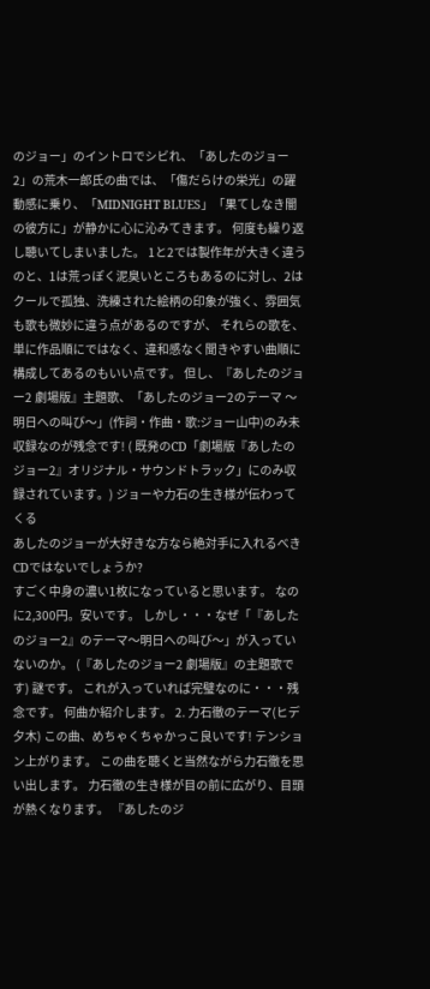のジョー」のイントロでシビれ、「あしたのジョー2」の荒木一郎氏の曲では、「傷だらけの栄光」の躍動感に乗り、「MIDNIGHT BLUES」「果てしなき闇の彼方に」が静かに心に沁みてきます。 何度も繰り返し聴いてしまいました。 1と2では製作年が大きく違うのと、1は荒っぽく泥臭いところもあるのに対し、2はクールで孤独、洗練された絵柄の印象が強く、雰囲気も歌も微妙に違う点があるのですが、 それらの歌を、単に作品順にではなく、違和感なく聞きやすい曲順に構成してあるのもいい点です。 但し、『あしたのジョー2 劇場版』主題歌、「あしたのジョー2のテーマ 〜明日への叫び〜」(作詞・作曲・歌:ジョー山中)のみ未収録なのが残念です! ( 既発のCD「劇場版『あしたのジョー2』オリジナル・サウンドトラック」にのみ収録されています。) ジョーや力石の生き様が伝わってくる
あしたのジョーが大好きな方なら絶対手に入れるべきCDではないでしょうか?
すごく中身の濃い1枚になっていると思います。 なのに2,300円。安いです。 しかし・・・なぜ「『あしたのジョー2』のテーマ〜明日への叫び〜」が入っていないのか。 (『あしたのジョー2 劇場版』の主題歌です) 謎です。 これが入っていれば完璧なのに・・・残念です。 何曲か紹介します。 2. 力石徹のテーマ(ヒデ夕木) この曲、めちゃくちゃかっこ良いです! テンション上がります。 この曲を聴くと当然ながら力石徹を思い出します。 力石徹の生き様が目の前に広がり、目頭が熱くなります。 『あしたのジ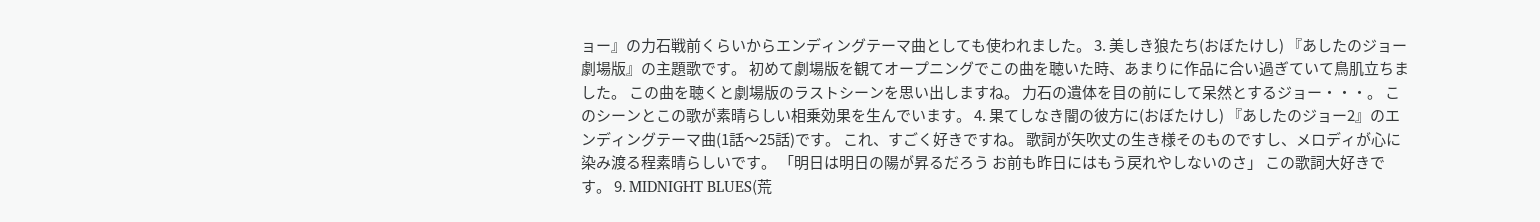ョー』の力石戦前くらいからエンディングテーマ曲としても使われました。 3. 美しき狼たち(おぼたけし) 『あしたのジョー 劇場版』の主題歌です。 初めて劇場版を観てオープニングでこの曲を聴いた時、あまりに作品に合い過ぎていて鳥肌立ちました。 この曲を聴くと劇場版のラストシーンを思い出しますね。 力石の遺体を目の前にして呆然とするジョー・・・。 このシーンとこの歌が素晴らしい相乗効果を生んでいます。 4. 果てしなき闇の彼方に(おぼたけし) 『あしたのジョー2』のエンディングテーマ曲(1話〜25話)です。 これ、すごく好きですね。 歌詞が矢吹丈の生き様そのものですし、メロディが心に染み渡る程素晴らしいです。 「明日は明日の陽が昇るだろう お前も昨日にはもう戻れやしないのさ」 この歌詞大好きです。 9. MIDNIGHT BLUES(荒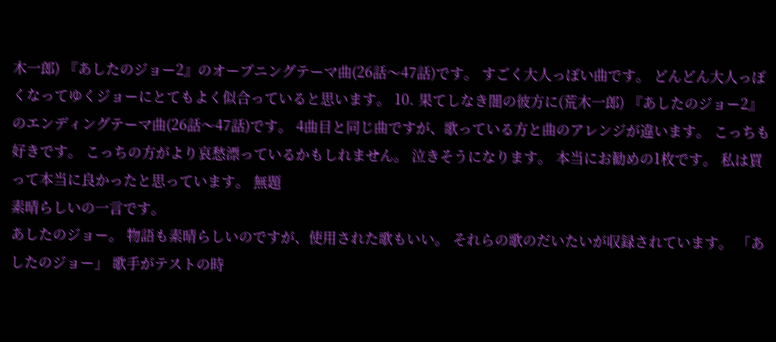木一郎) 『あしたのジョー2』のオープニングテーマ曲(26話〜47話)です。 すごく大人っぽい曲です。 どんどん大人っぽくなってゆくジョーにとてもよく似合っていると思います。 10. 果てしなき闇の彼方に(荒木一郎) 『あしたのジョー2』のエンディングテーマ曲(26話〜47話)です。 4曲目と同じ曲ですが、歌っている方と曲のアレンジが違います。 こっちも好きです。 こっちの方がより哀愁漂っているかもしれません。 泣きそうになります。 本当にお勧めの1枚です。 私は買って本当に良かったと思っています。 無題
素晴らしいの一言です。
あしたのジョー。 物語も素晴らしいのですが、使用された歌もいい。 それらの歌のだいたいが収録されています。 「あしたのジョー」 歌手がテストの時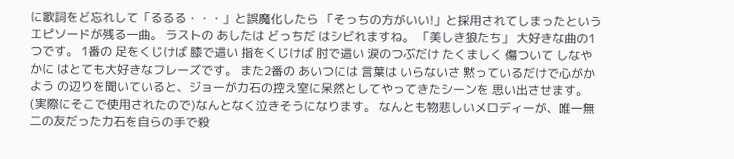に歌詞をど忘れして「るるる・・・」と誤魔化したら 「そっちの方がいい!」と採用されてしまったというエピソードが残る一曲。 ラストの あしたは どっちだ はシビれますね。 「美しき狼たち」 大好きな曲の1つです。 1番の 足をくじけば 膝で這い 指をくじけば 肘で這い 涙のつぶだけ たくましく 傷ついて しなやかに はとても大好きなフレーズです。 また2番の あいつには 言葉は いらないさ 黙っているだけで心がかよう の辺りを聞いていると、ジョーが力石の控え室に呆然としてやってきたシーンを 思い出させます。(実際にそこで使用されたので)なんとなく泣きそうになります。 なんとも物悲しいメロディーが、唯一無二の友だった力石を自らの手で殺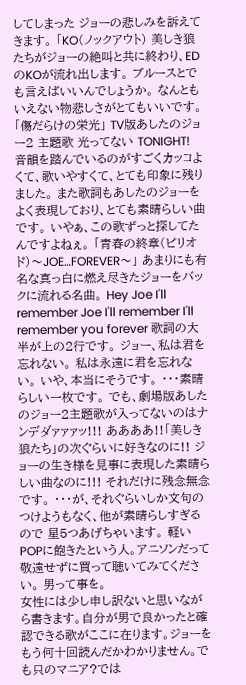してしまった ジョーの悲しみを訴えてきます。 「KO(ノックアウト) 美しき狼たちがジョーの絶叫と共に終わり、EDのKOが流れ出します。 ブルースとでも言えばいいんでしょうか。 なんともいえない物悲しさがとてもいいです。 「傷だらけの栄光」 TV版あしたのジョー2 主題歌 光ってない TONIGHT! 音韻を踏んでいるのがすごくカッコよくて、歌いやすくて、とても印象に残りました。 また歌詞もあしたのジョーをよく表現しており、とても素晴らしい曲です。 いやぁ、この歌ずっと探してたんですよねぇ。 「青春の終章(ピリオド)〜JOE…FOREVER〜」 あまりにも有名な真っ白に燃え尽きたジョーをバックに流れる名曲。 Hey Joe I'll remember Joe I'll remember I'll remember you forever 歌詞の大半が上の2行です。 ジョー、私は君を忘れない。 私は永遠に君を忘れない。 いや、本当にそうです。 ・・・素晴らしい一枚です。 でも、劇場版あしたのジョー2主題歌が入ってないのはナンデダァァァッ!!! ああああ!!「美しき狼たち」の次ぐらいに好きなのに!! ジョーの生き様を見事に表現した素晴らしい曲なのに!!! それだけに残念無念です。 ・・・が、それぐらいしか文句のつけようもなく、他が素晴らしすぎるので 星5つあげちゃいます。 軽いPOPに飽きたという人。アニソンだって敬遠せずに買って聴いてみてください。 男って事を。
女性には少し申し訳ないと思いながら書きます。自分が男で良かったと確認できる歌がここに在ります。ジョーをもう何十回読んだかわかりません。でも只のマニア?では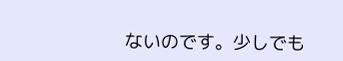ないのです。少しでも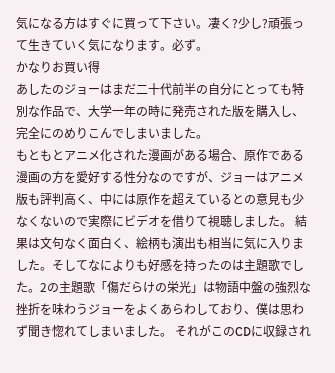気になる方はすぐに買って下さい。凄く?少し?頑張って生きていく気になります。必ず。
かなりお買い得
あしたのジョーはまだ二十代前半の自分にとっても特別な作品で、大学一年の時に発売された版を購入し、完全にのめりこんでしまいました。
もともとアニメ化された漫画がある場合、原作である漫画の方を愛好する性分なのですが、ジョーはアニメ版も評判高く、中には原作を超えているとの意見も少なくないので実際にビデオを借りて視聴しました。 結果は文句なく面白く、絵柄も演出も相当に気に入りました。そしてなによりも好感を持ったのは主題歌でした。2の主題歌「傷だらけの栄光」は物語中盤の強烈な挫折を味わうジョーをよくあらわしており、僕は思わず聞き惚れてしまいました。 それがこのCDに収録され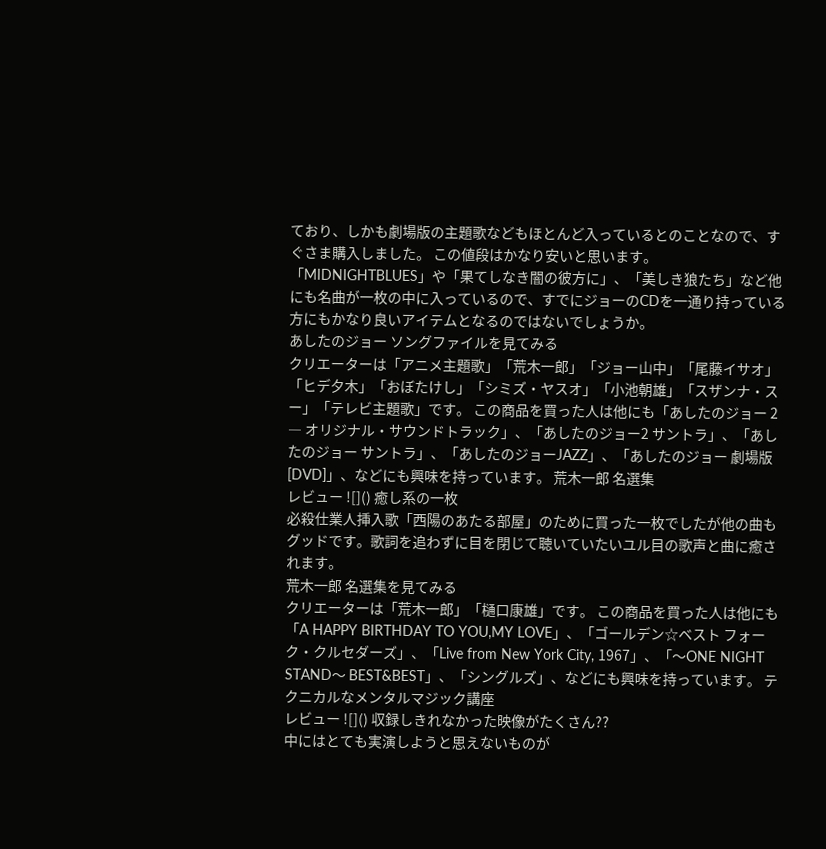ており、しかも劇場版の主題歌などもほとんど入っているとのことなので、すぐさま購入しました。 この値段はかなり安いと思います。 「MIDNIGHTBLUES」や「果てしなき闇の彼方に」、「美しき狼たち」など他にも名曲が一枚の中に入っているので、すでにジョーのCDを一通り持っている方にもかなり良いアイテムとなるのではないでしょうか。
あしたのジョー ソングファイルを見てみる
クリエーターは「アニメ主題歌」「荒木一郎」「ジョー山中」「尾藤イサオ」「ヒデ夕木」「おぼたけし」「シミズ・ヤスオ」「小池朝雄」「スザンナ・スー」「テレビ主題歌」です。 この商品を買った人は他にも「あしたのジョー 2 ― オリジナル・サウンドトラック」、「あしたのジョー2 サントラ」、「あしたのジョー サントラ」、「あしたのジョーJAZZ」、「あしたのジョー 劇場版 [DVD]」、などにも興味を持っています。 荒木一郎 名選集
レビュー ![]() 癒し系の一枚
必殺仕業人挿入歌「西陽のあたる部屋」のために買った一枚でしたが他の曲もグッドです。歌詞を追わずに目を閉じて聴いていたいユル目の歌声と曲に癒されます。
荒木一郎 名選集を見てみる
クリエーターは「荒木一郎」「樋口康雄」です。 この商品を買った人は他にも「A HAPPY BIRTHDAY TO YOU,MY LOVE」、「ゴールデン☆ベスト フォーク・クルセダーズ」、「Live from New York City, 1967」、「〜ONE NIGHT STAND〜 BEST&BEST」、「シングルズ」、などにも興味を持っています。 テクニカルなメンタルマジック講座
レビュー ![]() 収録しきれなかった映像がたくさん??
中にはとても実演しようと思えないものが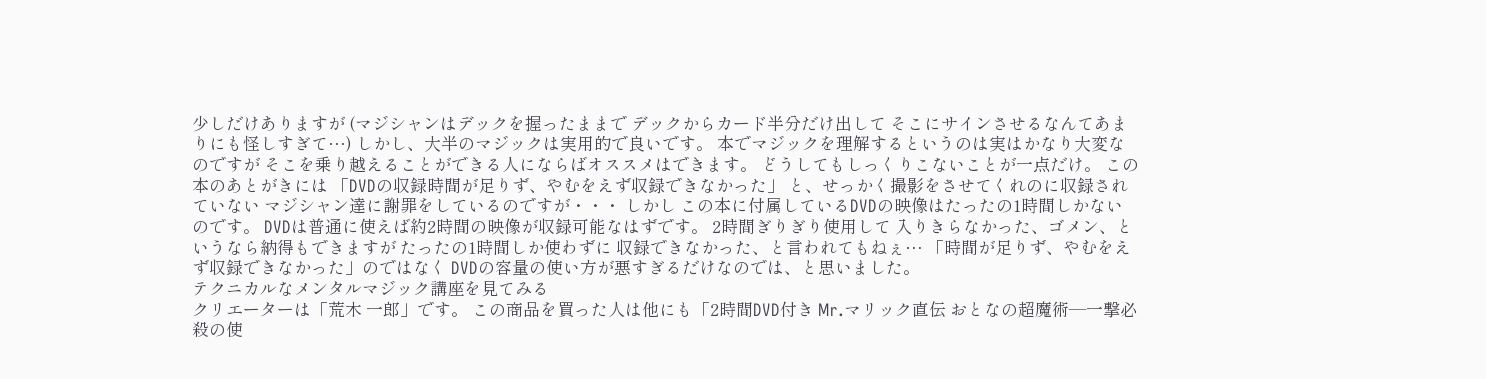少しだけありますが (マジシャンはデックを握ったままで デックからカード半分だけ出して そこにサインさせるなんてあまりにも怪しすぎて…) しかし、大半のマジックは実用的で良いです。 本でマジックを理解するというのは実はかなり大変なのですが そこを乗り越えることができる人にならばオススメはできます。 どうしてもしっくりこないことが一点だけ。 この本のあとがきには 「DVDの収録時間が足りず、やむをえず収録できなかった」 と、せっかく撮影をさせてくれのに収録されていない マジシャン達に謝罪をしているのですが・・・ しかし この本に付属しているDVDの映像はたったの1時間しかないのです。 DVDは普通に使えば約2時間の映像が収録可能なはずです。 2時間ぎりぎり使用して 入りきらなかった、ゴメン、というなら納得もできますが たったの1時間しか使わずに 収録できなかった、と言われてもねぇ… 「時間が足りず、やむをえず収録できなかった」のではなく DVDの容量の使い方が悪すぎるだけなのでは、と思いました。
テクニカルなメンタルマジック講座を見てみる
クリエーターは「荒木 一郎」です。 この商品を買った人は他にも「2時間DVD付き Mr.マリック直伝 おとなの超魔術―一撃必殺の使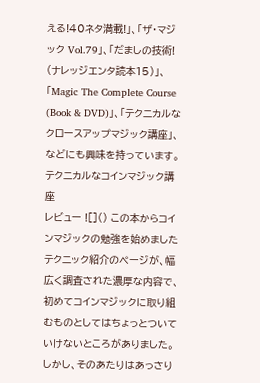える!40ネタ満載!」、「ザ・マジック Vol.79」、「だましの技術! (ナレッジエンタ読本15)」、「Magic The Complete Course (Book & DVD)」、「テクニカルなクロースアップマジック講座」、などにも興味を持っています。 テクニカルなコインマジック講座
レビュー ![]() この本からコインマジックの勉強を始めました
テクニック紹介のページが、幅広く調査された濃厚な内容で、初めてコインマジックに取り組むものとしてはちょっとついていけないところがありました。
しかし、そのあたりはあっさり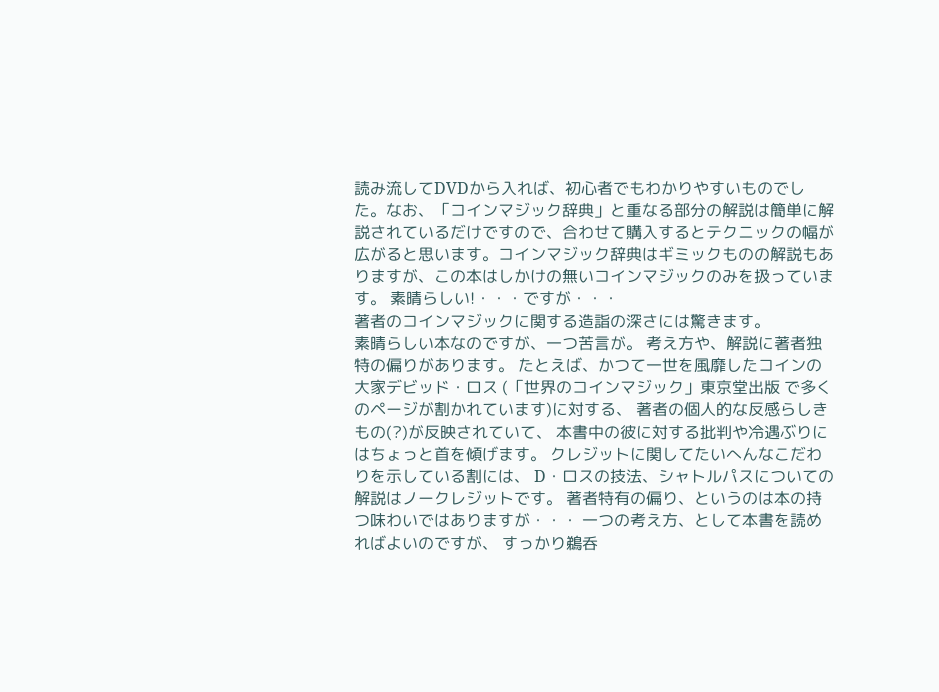読み流してDVDから入れば、初心者でもわかりやすいものでした。なお、「コインマジック辞典」と重なる部分の解説は簡単に解説されているだけですので、合わせて購入するとテクニックの幅が広がると思います。コインマジック辞典はギミックものの解説もありますが、この本はしかけの無いコインマジックのみを扱っています。 素晴らしい!・・・ですが・・・
著者のコインマジックに関する造詣の深さには驚きます。
素晴らしい本なのですが、一つ苦言が。 考え方や、解説に著者独特の偏りがあります。 たとえば、かつて一世を風靡したコインの大家デビッド・ロス (「世界のコインマジック」東京堂出版 で多くのページが割かれています)に対する、 著者の個人的な反感らしきもの(?)が反映されていて、 本書中の彼に対する批判や冷遇ぶりにはちょっと首を傾げます。 クレジットに関してたいへんなこだわりを示している割には、 D・ロスの技法、シャトルパスについての解説はノークレジットです。 著者特有の偏り、というのは本の持つ味わいではありますが・・・ 一つの考え方、として本書を読めればよいのですが、 すっかり鵜呑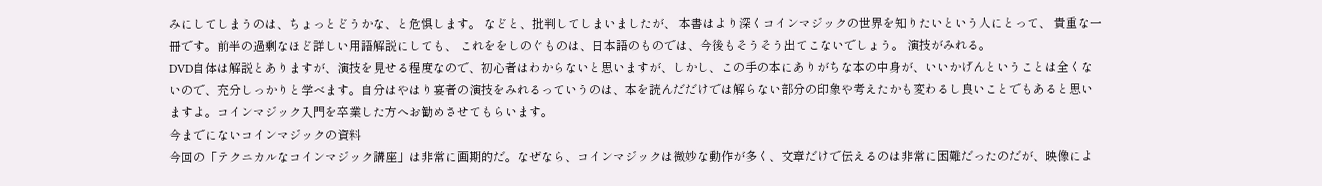みにしてしまうのは、ちょっとどうかな、と危惧します。 などと、批判してしまいましたが、 本書はより深くコインマジックの世界を知りたいという人にとって、 貴重な一冊です。前半の過剰なほど詳しい用語解説にしても、 これををしのぐものは、日本語のものでは、今後もそうそう出てこないでしょう。 演技がみれる。
DVD自体は解説とありますが、演技を見せる程度なので、初心者はわからないと思いますが、しかし、この手の本にありがちな本の中身が、いいかげんということは全くないので、充分しっかりと学べます。自分はやはり宴者の演技をみれるっていうのは、本を読んだだけでは解らない部分の印象や考えたかも変わるし良いことでもあると思いますよ。コインマジック入門を卒業した方へお勧めさせてもらいます。
今までにないコインマジックの資料
今回の「テクニカルなコインマジック講座」は非常に画期的だ。なぜなら、コインマジックは微妙な動作が多く、文章だけで伝えるのは非常に困難だったのだが、映像によ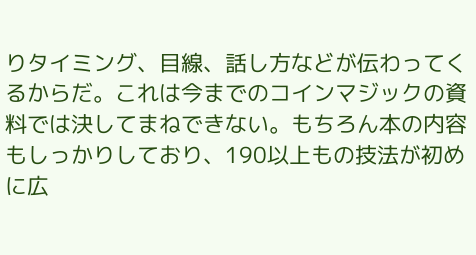りタイミング、目線、話し方などが伝わってくるからだ。これは今までのコインマジックの資料では決してまねできない。もちろん本の内容もしっかりしており、190以上もの技法が初めに広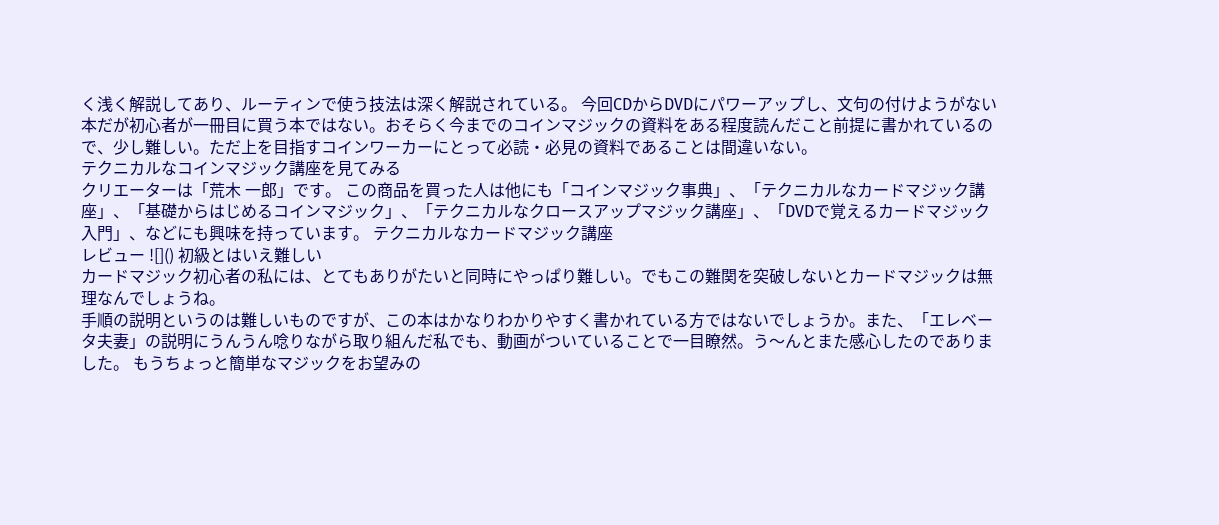く浅く解説してあり、ルーティンで使う技法は深く解説されている。 今回CDからDVDにパワーアップし、文句の付けようがない本だが初心者が一冊目に買う本ではない。おそらく今までのコインマジックの資料をある程度読んだこと前提に書かれているので、少し難しい。ただ上を目指すコインワーカーにとって必読・必見の資料であることは間違いない。
テクニカルなコインマジック講座を見てみる
クリエーターは「荒木 一郎」です。 この商品を買った人は他にも「コインマジック事典」、「テクニカルなカードマジック講座」、「基礎からはじめるコインマジック」、「テクニカルなクロースアップマジック講座」、「DVDで覚えるカードマジック入門」、などにも興味を持っています。 テクニカルなカードマジック講座
レビュー ![]() 初級とはいえ難しい
カードマジック初心者の私には、とてもありがたいと同時にやっぱり難しい。でもこの難関を突破しないとカードマジックは無理なんでしょうね。
手順の説明というのは難しいものですが、この本はかなりわかりやすく書かれている方ではないでしょうか。また、「エレベータ夫妻」の説明にうんうん唸りながら取り組んだ私でも、動画がついていることで一目瞭然。う〜んとまた感心したのでありました。 もうちょっと簡単なマジックをお望みの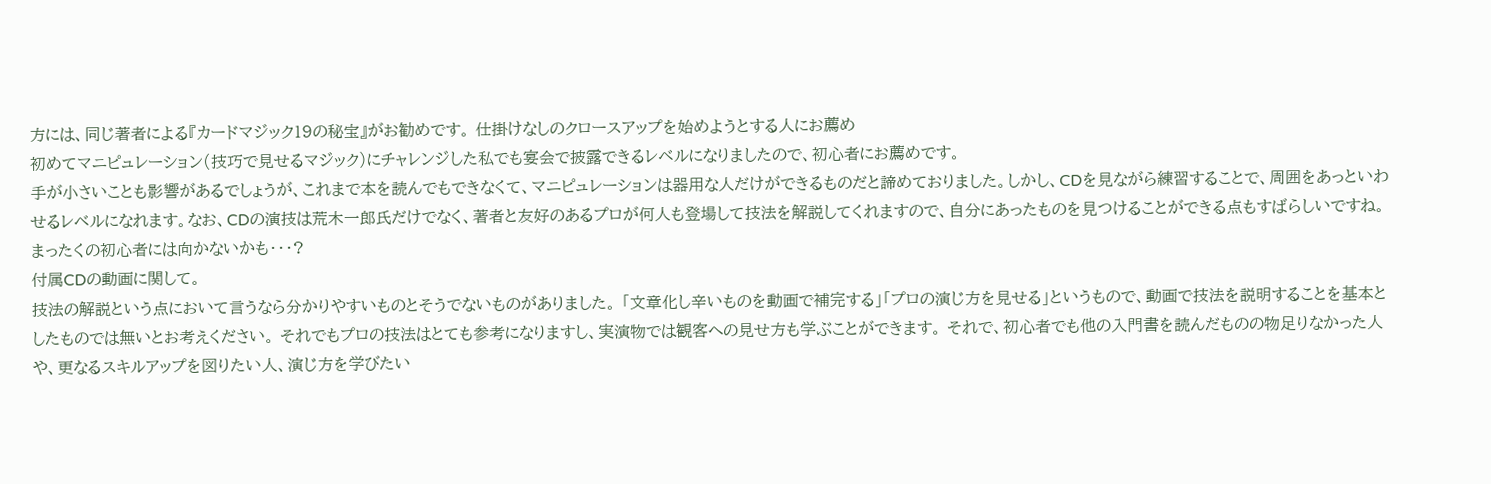方には、同じ著者による『カードマジック19の秘宝』がお勧めです。 仕掛けなしのクロースアップを始めようとする人にお薦め
初めてマニピュレーション(技巧で見せるマジック)にチャレンジした私でも宴会で披露できるレベルになりましたので、初心者にお薦めです。
手が小さいことも影響があるでしょうが、これまで本を読んでもできなくて、マニピュレーションは器用な人だけができるものだと諦めておりました。しかし、CDを見ながら練習することで、周囲をあっといわせるレベルになれます。なお、CDの演技は荒木一郎氏だけでなく、著者と友好のあるプロが何人も登場して技法を解説してくれますので、自分にあったものを見つけることができる点もすばらしいですね。 まったくの初心者には向かないかも・・・?
付属CDの動画に関して。
技法の解説という点において言うなら分かりやすいものとそうでないものがありました。 「文章化し辛いものを動画で補完する」「プロの演じ方を見せる」というもので、動画で技法を説明することを基本としたものでは無いとお考えください。 それでもプロの技法はとても参考になりますし、実演物では観客への見せ方も学ぶことができます。 それで、初心者でも他の入門書を読んだものの物足りなかった人や、更なるスキルアップを図りたい人、演じ方を学びたい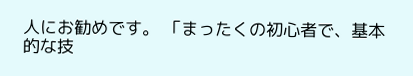人にお勧めです。 「まったくの初心者で、基本的な技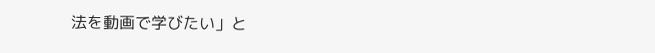法を動画で学びたい」と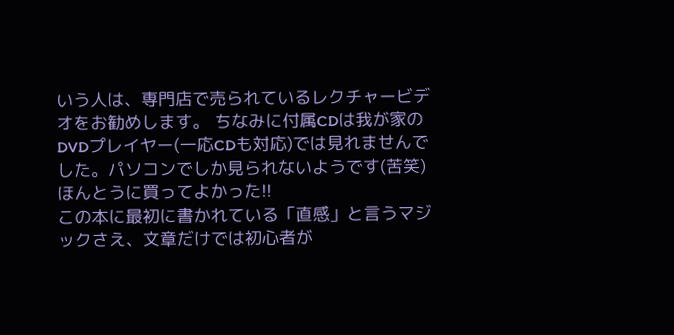いう人は、専門店で売られているレクチャービデオをお勧めします。 ちなみに付属CDは我が家のDVDプレイヤー(一応CDも対応)では見れませんでした。パソコンでしか見られないようです(苦笑) ほんとうに買ってよかった!!
この本に最初に書かれている「直感」と言うマジックさえ、文章だけでは初心者が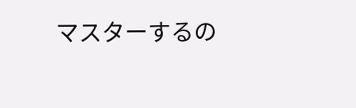マスターするの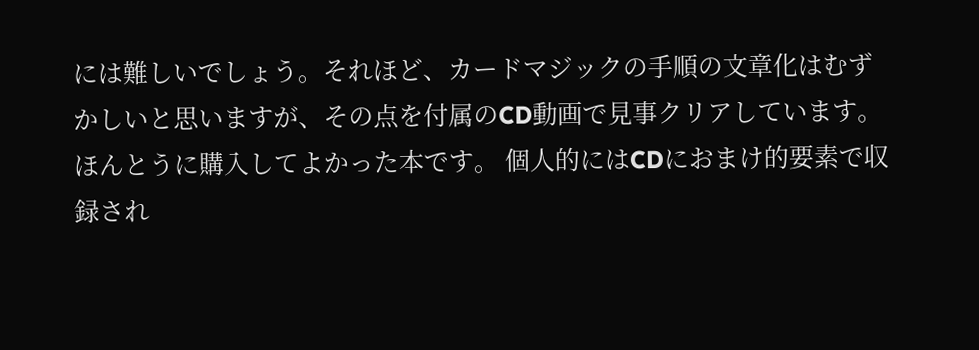には難しいでしょう。それほど、カードマジックの手順の文章化はむずかしいと思いますが、その点を付属のCD動画で見事クリアしています。
ほんとうに購入してよかった本です。 個人的にはCDにおまけ的要素で収録され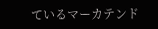ているマーカテンド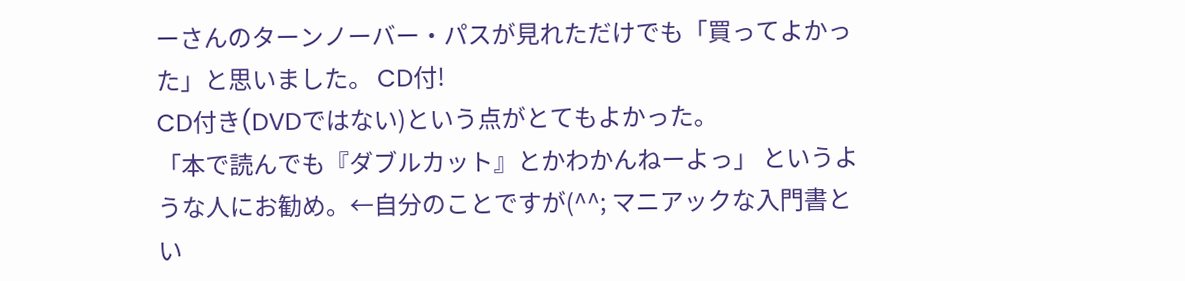ーさんのターンノーバー・パスが見れただけでも「買ってよかった」と思いました。 CD付!
CD付き(DVDではない)という点がとてもよかった。
「本で読んでも『ダブルカット』とかわかんねーよっ」 というような人にお勧め。←自分のことですが(^^; マニアックな入門書とい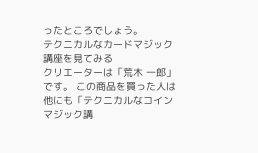ったところでしょう。
テクニカルなカードマジック講座を見てみる
クリエーターは「荒木 一郎」です。 この商品を買った人は他にも「テクニカルなコインマジック講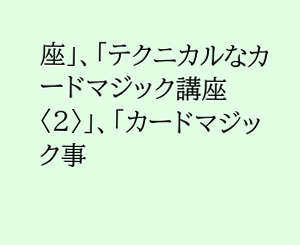座」、「テクニカルなカードマジック講座〈2〉」、「カードマジック事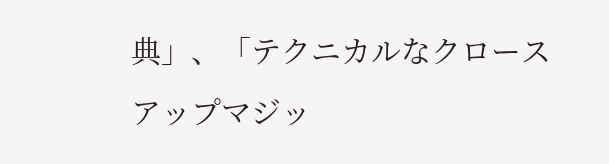典」、「テクニカルなクロースアップマジッ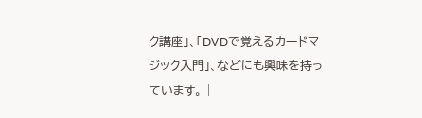ク講座」、「DVDで覚えるカードマジック入門」、などにも興味を持っています。 |